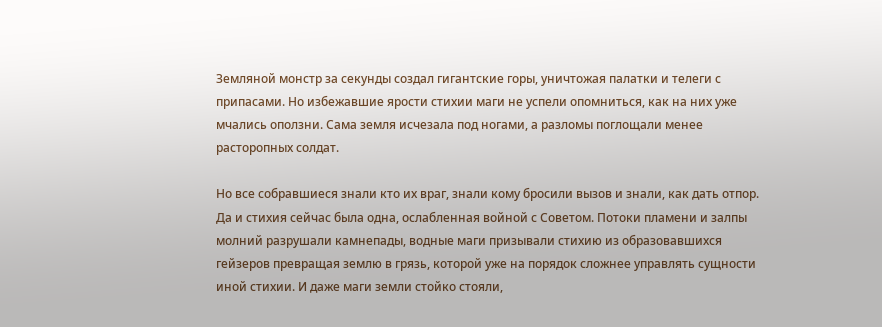Земляной монстр за секунды создал гигантские горы, уничтожая палатки и телеги с припасами. Но избежавшие ярости стихии маги не успели опомниться, как на них уже мчались оползни. Сама земля исчезала под ногами, а разломы поглощали менее расторопных солдат.

Но все собравшиеся знали кто их враг, знали кому бросили вызов и знали, как дать отпор. Да и стихия сейчас была одна, ослабленная войной с Советом. Потоки пламени и залпы молний разрушали камнепады, водные маги призывали стихию из образовавшихся гейзеров превращая землю в грязь, которой уже на порядок сложнее управлять сущности иной стихии. И даже маги земли стойко стояли,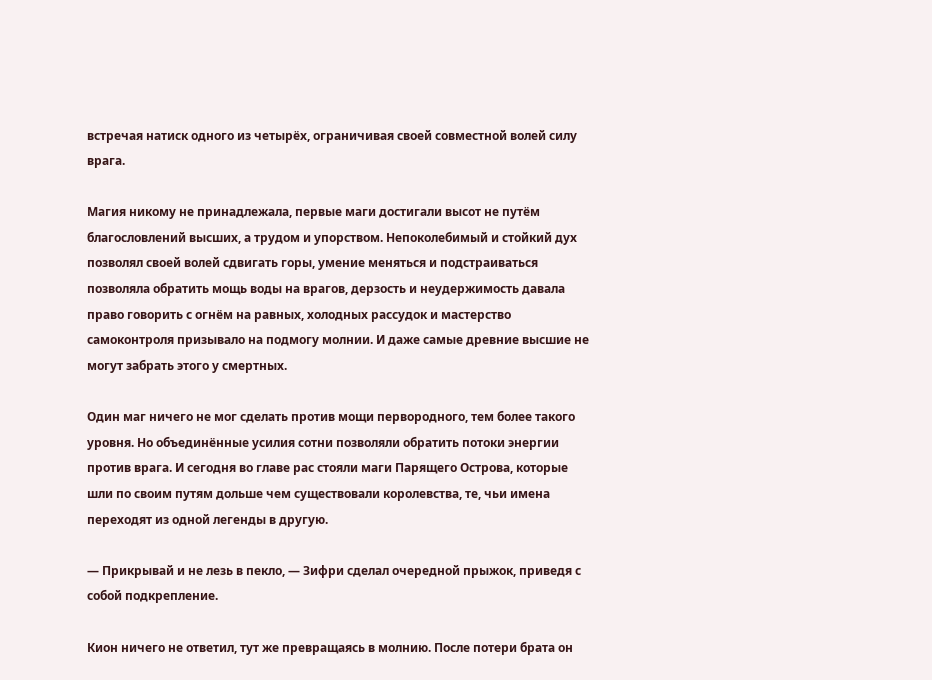встречая натиск одного из четырёх, ограничивая своей совместной волей силу врага.

Магия никому не принадлежала, первые маги достигали высот не путём благословлений высших, а трудом и упорством. Непоколебимый и стойкий дух позволял своей волей сдвигать горы, умение меняться и подстраиваться позволяла обратить мощь воды на врагов, дерзость и неудержимость давала право говорить с огнём на равных, холодных рассудок и мастерство самоконтроля призывало на подмогу молнии. И даже самые древние высшие не могут забрать этого у смертных.

Один маг ничего не мог сделать против мощи первородного, тем более такого уровня. Но объединённые усилия сотни позволяли обратить потоки энергии против врага. И сегодня во главе рас стояли маги Парящего Острова, которые шли по своим путям дольше чем существовали королевства, те, чьи имена переходят из одной легенды в другую.

— Прикрывай и не лезь в пекло, — Зифри сделал очередной прыжок, приведя с собой подкрепление.

Кион ничего не ответил, тут же превращаясь в молнию. После потери брата он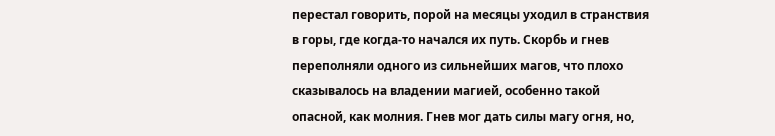перестал говорить, порой на месяцы уходил в странствия в горы, где когда-то начался их путь. Скорбь и гнев переполняли одного из сильнейших магов, что плохо сказывалось на владении магией, особенно такой опасной, как молния. Гнев мог дать силы магу огня, но,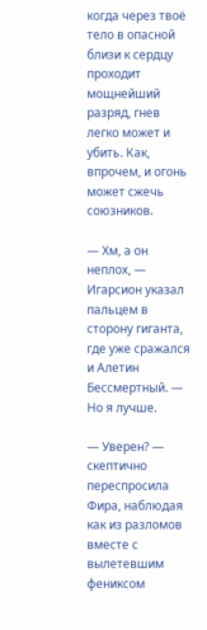когда через твоё тело в опасной близи к сердцу проходит мощнейший разряд, гнев легко может и убить. Как, впрочем, и огонь может сжечь союзников.

— Хм, а он неплох, — Игарсион указал пальцем в сторону гиганта, где уже сражался и Алетин Бессмертный. — Но я лучше.

— Уверен? — скептично переспросила Фира, наблюдая как из разломов вместе с вылетевшим фениксом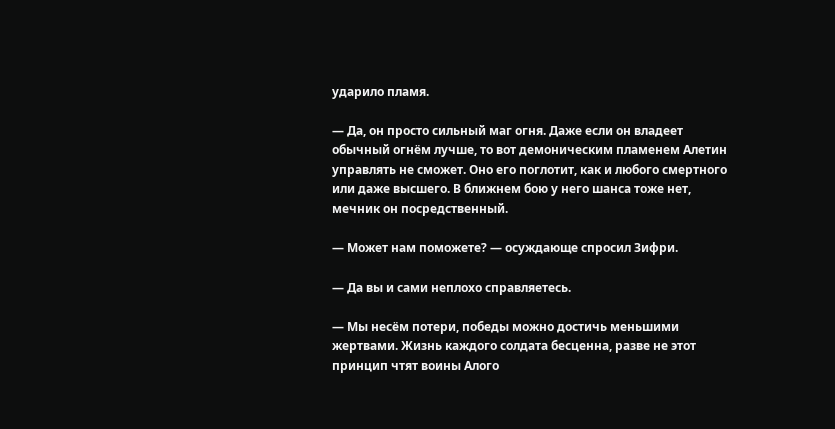ударило пламя.

— Да, он просто сильный маг огня. Даже если он владеет обычный огнём лучше, то вот демоническим пламенем Алетин управлять не сможет. Оно его поглотит, как и любого смертного или даже высшего. В ближнем бою у него шанса тоже нет, мечник он посредственный.

— Может нам поможете? — осуждающе спросил Зифри.

— Да вы и сами неплохо справляетесь.

— Мы несём потери, победы можно достичь меньшими жертвами. Жизнь каждого солдата бесценна, разве не этот принцип чтят воины Алого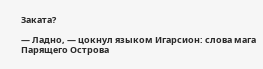Заката?

— Ладно, — цокнул языком Игарсион: слова мага Парящего Острова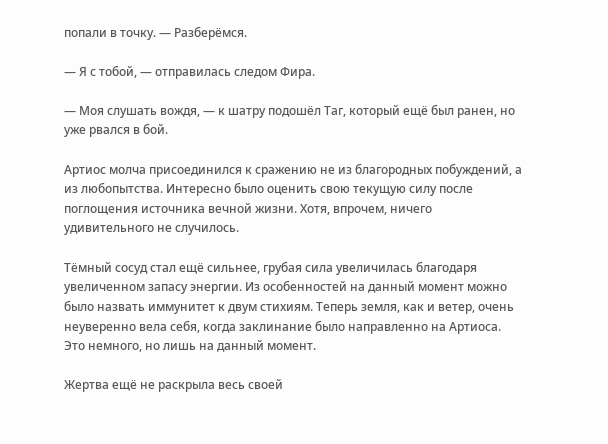попали в точку. — Разберёмся.

— Я с тобой, — отправилась следом Фира.

— Моя слушать вождя, — к шатру подошёл Таг, который ещё был ранен, но уже рвался в бой.

Артиос молча присоединился к сражению не из благородных побуждений, а из любопытства. Интересно было оценить свою текущую силу после поглощения источника вечной жизни. Хотя, впрочем, ничего удивительного не случилось.

Тёмный сосуд стал ещё сильнее, грубая сила увеличилась благодаря увеличенном запасу энергии. Из особенностей на данный момент можно было назвать иммунитет к двум стихиям. Теперь земля, как и ветер, очень неуверенно вела себя, когда заклинание было направленно на Артиоса. Это немного, но лишь на данный момент.

Жертва ещё не раскрыла весь своей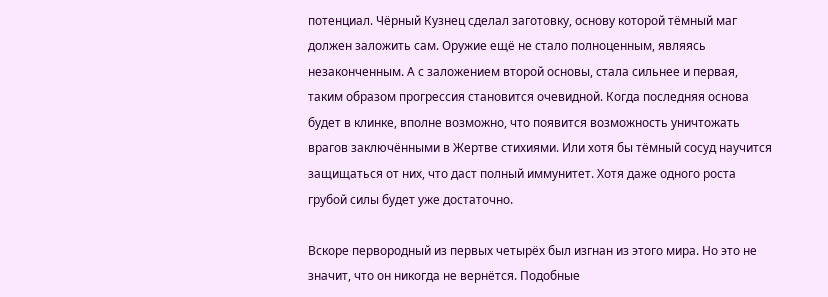потенциал. Чёрный Кузнец сделал заготовку, основу которой тёмный маг должен заложить сам. Оружие ещё не стало полноценным, являясь незаконченным. А с заложением второй основы, стала сильнее и первая, таким образом прогрессия становится очевидной. Когда последняя основа будет в клинке, вполне возможно, что появится возможность уничтожать врагов заключёнными в Жертве стихиями. Или хотя бы тёмный сосуд научится защищаться от них, что даст полный иммунитет. Хотя даже одного роста грубой силы будет уже достаточно.

Вскоре первородный из первых четырёх был изгнан из этого мира. Но это не значит, что он никогда не вернётся. Подобные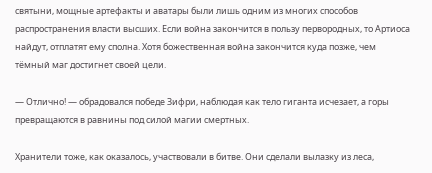святыни, мощные артефакты и аватары были лишь одним из многих способов распространения власти высших. Если война закончится в пользу первородных, то Артиоса найдут, отплатят ему сполна. Хотя божественная война закончится куда позже, чем тёмный маг достигнет своей цели.

— Отлично! — обрадовался победе Зифри, наблюдая как тело гиганта исчезает, а горы превращаются в равнины под силой магии смертных.

Хранители тоже, как оказалось, участвовали в битве. Они сделали вылазку из леса,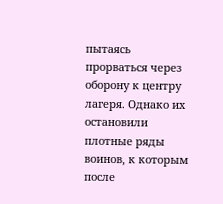пытаясь прорваться через оборону к центру лагеря. Однако их остановили плотные ряды воинов, к которым после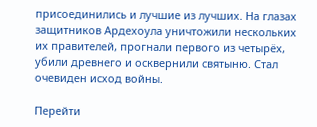присоединились и лучшие из лучших. На глазах защитников Ардехоула уничтожили нескольких их правителей, прогнали первого из четырёх, убили древнего и осквернили святыню. Стал очевиден исход войны.

Перейти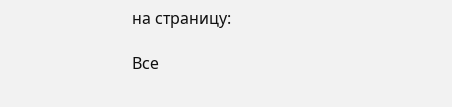на страницу:

Все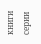книги серии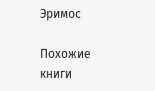Эримос

Похожие книги